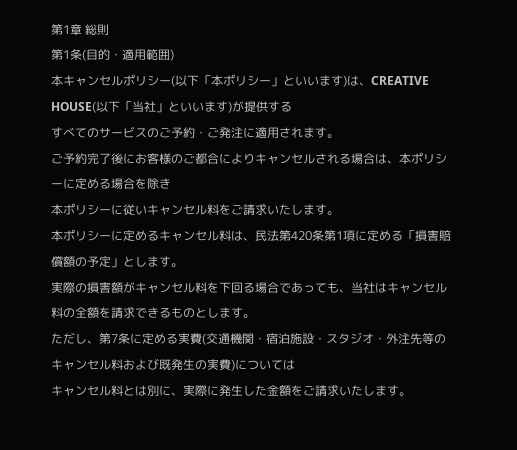第1章 総則
第1条(目的・適用範囲)
本キャンセルポリシー(以下「本ポリシー」といいます)は、CREATIVE HOUSE(以下「当社」といいます)が提供する
すべてのサービスのご予約・ご発注に適用されます。
ご予約完了後にお客様のご都合によりキャンセルされる場合は、本ポリシーに定める場合を除き
本ポリシーに従いキャンセル料をご請求いたします。
本ポリシーに定めるキャンセル料は、民法第420条第1項に定める「損害賠償額の予定」とします。
実際の損害額がキャンセル料を下回る場合であっても、当社はキャンセル料の全額を請求できるものとします。
ただし、第7条に定める実費(交通機関・宿泊施設・スタジオ・外注先等のキャンセル料および既発生の実費)については
キャンセル料とは別に、実際に発生した金額をご請求いたします。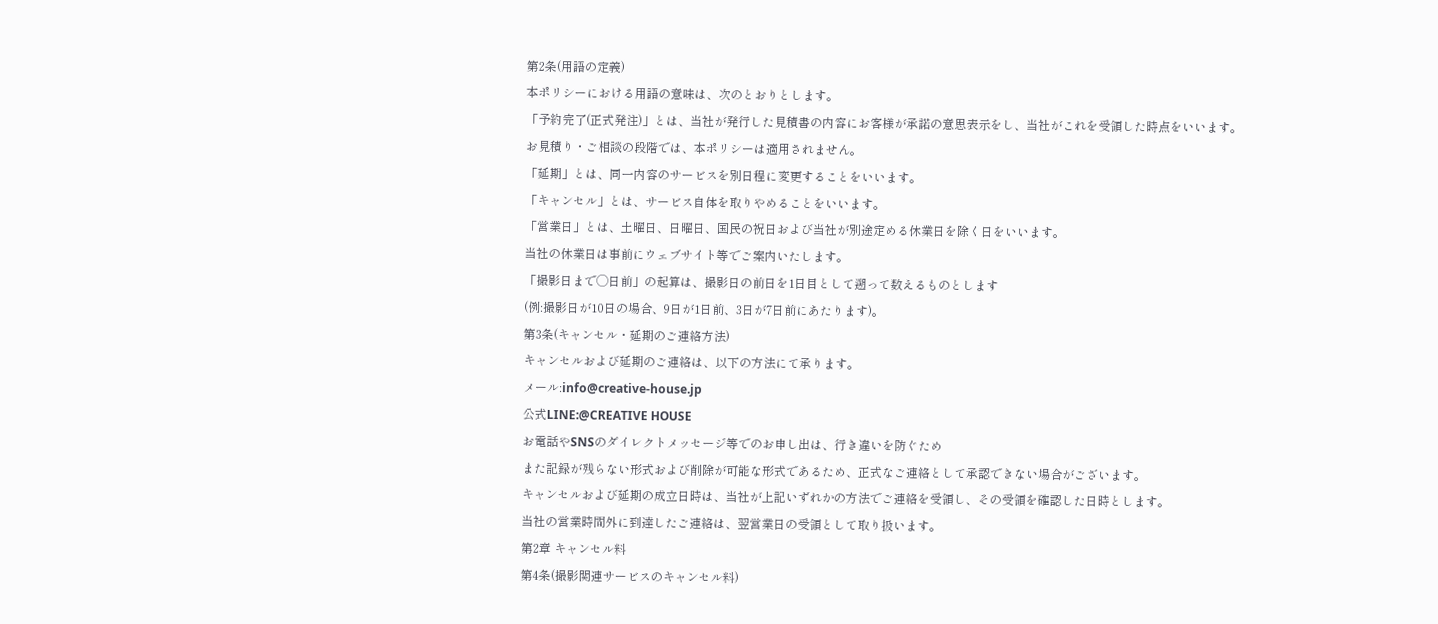第2条(用語の定義)
本ポリシーにおける用語の意味は、次のとおりとします。
「予約完了(正式発注)」とは、当社が発行した見積書の内容にお客様が承諾の意思表示をし、当社がこれを受領した時点をいいます。
お見積り・ご相談の段階では、本ポリシーは適用されません。
「延期」とは、同一内容のサービスを別日程に変更することをいいます。
「キャンセル」とは、サービス自体を取りやめることをいいます。
「営業日」とは、土曜日、日曜日、国民の祝日および当社が別途定める休業日を除く日をいいます。
当社の休業日は事前にウェブサイト等でご案内いたします。
「撮影日まで◯日前」の起算は、撮影日の前日を1日目として遡って数えるものとします
(例:撮影日が10日の場合、9日が1日前、3日が7日前にあたります)。
第3条(キャンセル・延期のご連絡方法)
キャンセルおよび延期のご連絡は、以下の方法にて承ります。
メール:info@creative-house.jp
公式LINE:@CREATIVE HOUSE
お電話やSNSのダイレクトメッセージ等でのお申し出は、行き違いを防ぐため
また記録が残らない形式および削除が可能な形式であるため、正式なご連絡として承認できない場合がございます。
キャンセルおよび延期の成立日時は、当社が上記いずれかの方法でご連絡を受領し、その受領を確認した日時とします。
当社の営業時間外に到達したご連絡は、翌営業日の受領として取り扱います。
第2章 キャンセル料
第4条(撮影関連サービスのキャンセル料)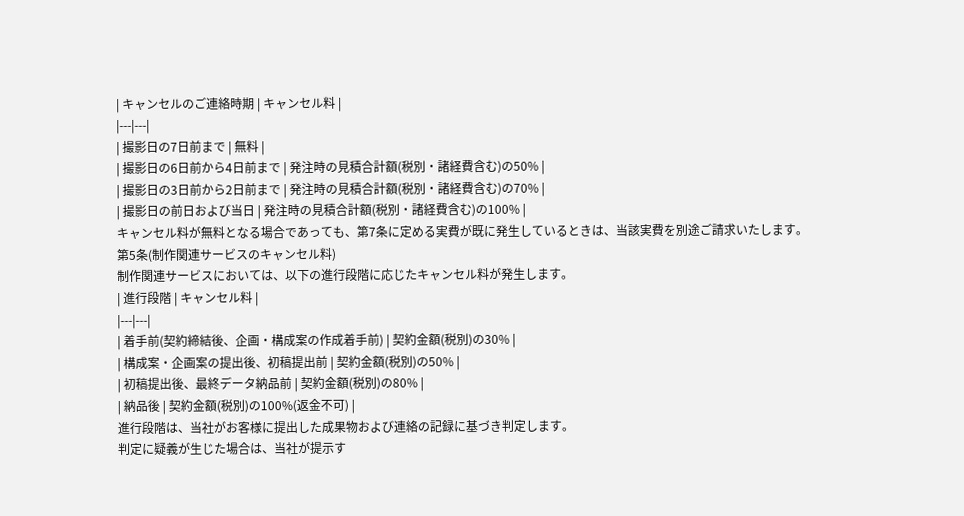| キャンセルのご連絡時期 | キャンセル料 |
|---|---|
| 撮影日の7日前まで | 無料 |
| 撮影日の6日前から4日前まで | 発注時の見積合計額(税別・諸経費含む)の50% |
| 撮影日の3日前から2日前まで | 発注時の見積合計額(税別・諸経費含む)の70% |
| 撮影日の前日および当日 | 発注時の見積合計額(税別・諸経費含む)の100% |
キャンセル料が無料となる場合であっても、第7条に定める実費が既に発生しているときは、当該実費を別途ご請求いたします。
第5条(制作関連サービスのキャンセル料)
制作関連サービスにおいては、以下の進行段階に応じたキャンセル料が発生します。
| 進行段階 | キャンセル料 |
|---|---|
| 着手前(契約締結後、企画・構成案の作成着手前) | 契約金額(税別)の30% |
| 構成案・企画案の提出後、初稿提出前 | 契約金額(税別)の50% |
| 初稿提出後、最終データ納品前 | 契約金額(税別)の80% |
| 納品後 | 契約金額(税別)の100%(返金不可) |
進行段階は、当社がお客様に提出した成果物および連絡の記録に基づき判定します。
判定に疑義が生じた場合は、当社が提示す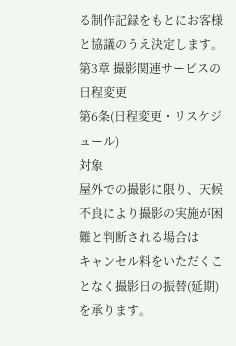る制作記録をもとにお客様と協議のうえ決定します。
第3章 撮影関連サービスの日程変更
第6条(日程変更・リスケジュール)
対象
屋外での撮影に限り、天候不良により撮影の実施が困難と判断される場合は
キャンセル料をいただくことなく撮影日の振替(延期)を承ります。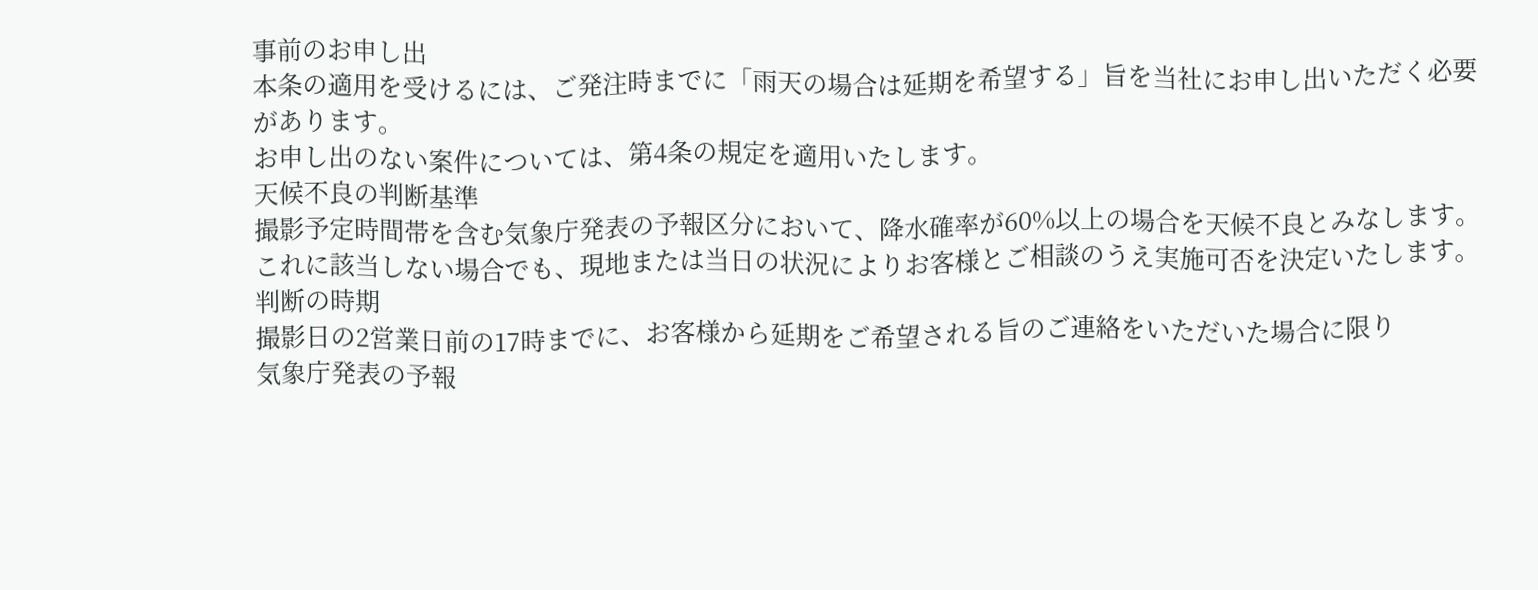事前のお申し出
本条の適用を受けるには、ご発注時までに「雨天の場合は延期を希望する」旨を当社にお申し出いただく必要があります。
お申し出のない案件については、第4条の規定を適用いたします。
天候不良の判断基準
撮影予定時間帯を含む気象庁発表の予報区分において、降水確率が60%以上の場合を天候不良とみなします。
これに該当しない場合でも、現地または当日の状況によりお客様とご相談のうえ実施可否を決定いたします。
判断の時期
撮影日の2営業日前の17時までに、お客様から延期をご希望される旨のご連絡をいただいた場合に限り
気象庁発表の予報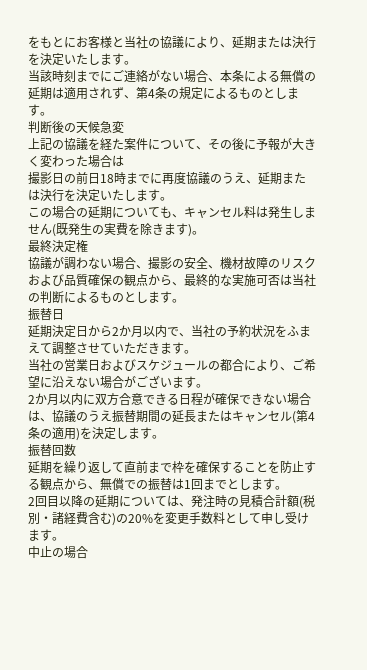をもとにお客様と当社の協議により、延期または決行を決定いたします。
当該時刻までにご連絡がない場合、本条による無償の延期は適用されず、第4条の規定によるものとします。
判断後の天候急変
上記の協議を経た案件について、その後に予報が大きく変わった場合は
撮影日の前日18時までに再度協議のうえ、延期または決行を決定いたします。
この場合の延期についても、キャンセル料は発生しません(既発生の実費を除きます)。
最終決定権
協議が調わない場合、撮影の安全、機材故障のリスクおよび品質確保の観点から、最終的な実施可否は当社の判断によるものとします。
振替日
延期決定日から2か月以内で、当社の予約状況をふまえて調整させていただきます。
当社の営業日およびスケジュールの都合により、ご希望に沿えない場合がございます。
2か月以内に双方合意できる日程が確保できない場合は、協議のうえ振替期間の延長またはキャンセル(第4条の適用)を決定します。
振替回数
延期を繰り返して直前まで枠を確保することを防止する観点から、無償での振替は1回までとします。
2回目以降の延期については、発注時の見積合計額(税別・諸経費含む)の20%を変更手数料として申し受けます。
中止の場合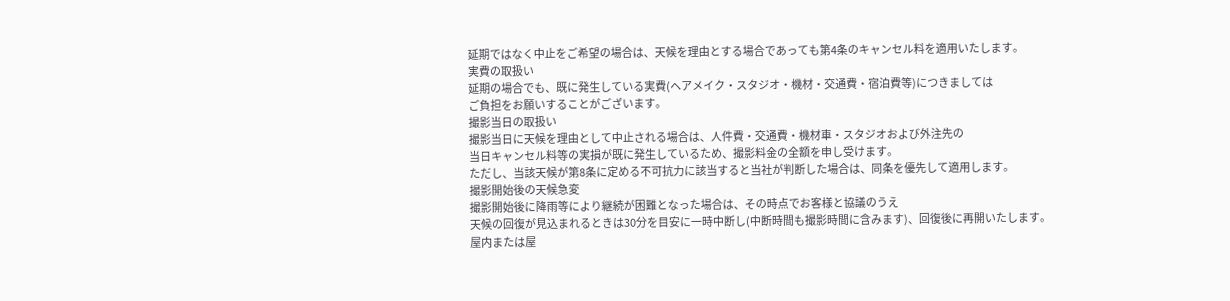延期ではなく中止をご希望の場合は、天候を理由とする場合であっても第4条のキャンセル料を適用いたします。
実費の取扱い
延期の場合でも、既に発生している実費(ヘアメイク・スタジオ・機材・交通費・宿泊費等)につきましては
ご負担をお願いすることがございます。
撮影当日の取扱い
撮影当日に天候を理由として中止される場合は、人件費・交通費・機材車・スタジオおよび外注先の
当日キャンセル料等の実損が既に発生しているため、撮影料金の全額を申し受けます。
ただし、当該天候が第8条に定める不可抗力に該当すると当社が判断した場合は、同条を優先して適用します。
撮影開始後の天候急変
撮影開始後に降雨等により継続が困難となった場合は、その時点でお客様と協議のうえ
天候の回復が見込まれるときは30分を目安に一時中断し(中断時間も撮影時間に含みます)、回復後に再開いたします。
屋内または屋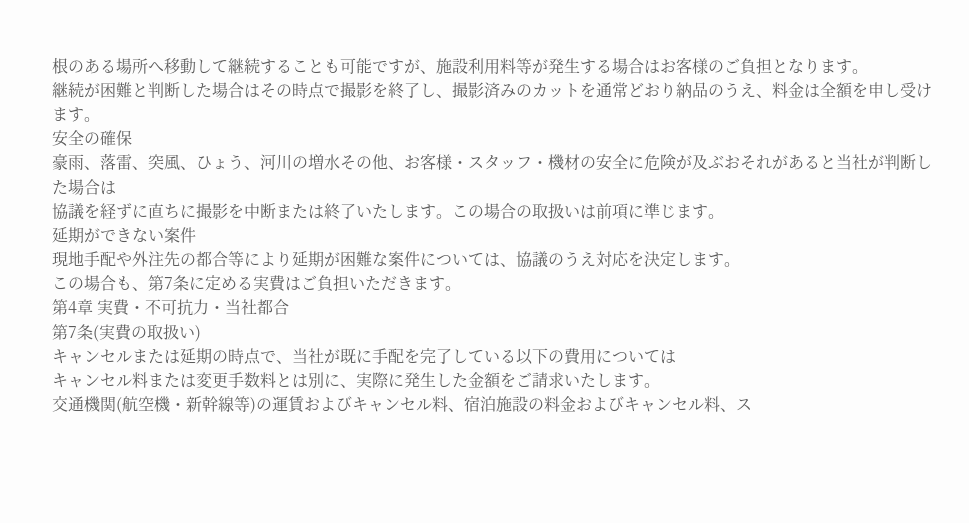根のある場所へ移動して継続することも可能ですが、施設利用料等が発生する場合はお客様のご負担となります。
継続が困難と判断した場合はその時点で撮影を終了し、撮影済みのカットを通常どおり納品のうえ、料金は全額を申し受けます。
安全の確保
豪雨、落雷、突風、ひょう、河川の増水その他、お客様・スタッフ・機材の安全に危険が及ぶおそれがあると当社が判断した場合は
協議を経ずに直ちに撮影を中断または終了いたします。この場合の取扱いは前項に準じます。
延期ができない案件
現地手配や外注先の都合等により延期が困難な案件については、協議のうえ対応を決定します。
この場合も、第7条に定める実費はご負担いただきます。
第4章 実費・不可抗力・当社都合
第7条(実費の取扱い)
キャンセルまたは延期の時点で、当社が既に手配を完了している以下の費用については
キャンセル料または変更手数料とは別に、実際に発生した金額をご請求いたします。
交通機関(航空機・新幹線等)の運賃およびキャンセル料、宿泊施設の料金およびキャンセル料、ス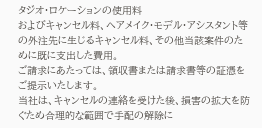タジオ・ロケーションの使用料
およびキャンセル料、ヘアメイク・モデル・アシスタント等の外注先に生じるキャンセル料、その他当該案件のために既に支出した費用。
ご請求にあたっては、領収書または請求書等の証憑をご提示いたします。
当社は、キャンセルの連絡を受けた後、損害の拡大を防ぐため合理的な範囲で手配の解除に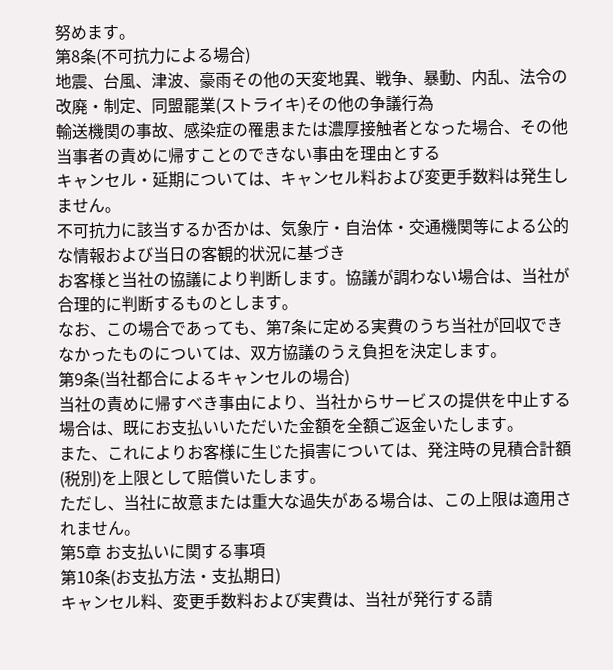努めます。
第8条(不可抗力による場合)
地震、台風、津波、豪雨その他の天変地異、戦争、暴動、内乱、法令の改廃・制定、同盟罷業(ストライキ)その他の争議行為
輸送機関の事故、感染症の罹患または濃厚接触者となった場合、その他当事者の責めに帰すことのできない事由を理由とする
キャンセル・延期については、キャンセル料および変更手数料は発生しません。
不可抗力に該当するか否かは、気象庁・自治体・交通機関等による公的な情報および当日の客観的状況に基づき
お客様と当社の協議により判断します。協議が調わない場合は、当社が合理的に判断するものとします。
なお、この場合であっても、第7条に定める実費のうち当社が回収できなかったものについては、双方協議のうえ負担を決定します。
第9条(当社都合によるキャンセルの場合)
当社の責めに帰すべき事由により、当社からサービスの提供を中止する場合は、既にお支払いいただいた金額を全額ご返金いたします。
また、これによりお客様に生じた損害については、発注時の見積合計額(税別)を上限として賠償いたします。
ただし、当社に故意または重大な過失がある場合は、この上限は適用されません。
第5章 お支払いに関する事項
第10条(お支払方法・支払期日)
キャンセル料、変更手数料および実費は、当社が発行する請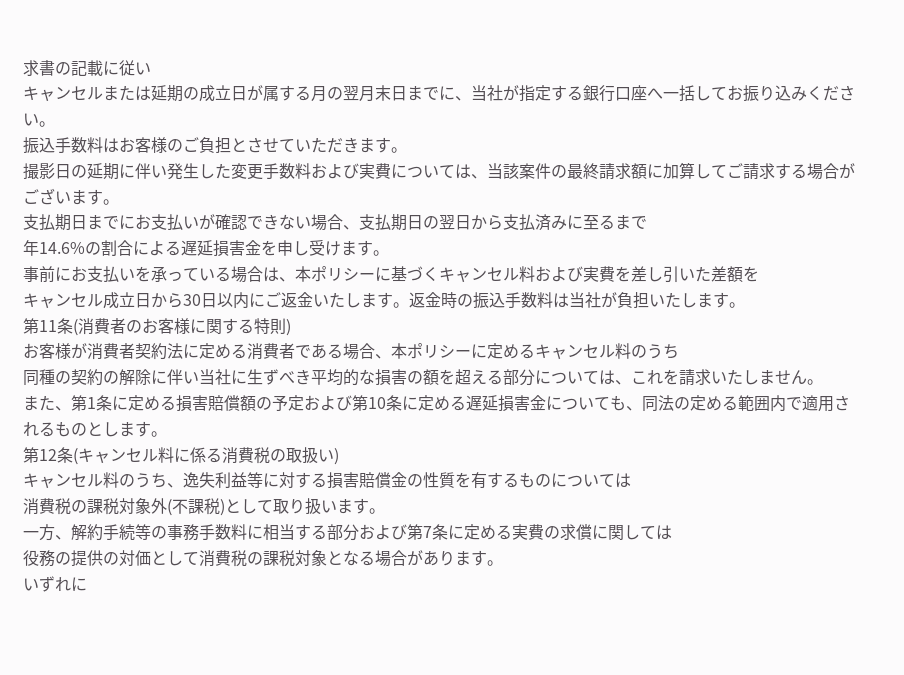求書の記載に従い
キャンセルまたは延期の成立日が属する月の翌月末日までに、当社が指定する銀行口座へ一括してお振り込みください。
振込手数料はお客様のご負担とさせていただきます。
撮影日の延期に伴い発生した変更手数料および実費については、当該案件の最終請求額に加算してご請求する場合がございます。
支払期日までにお支払いが確認できない場合、支払期日の翌日から支払済みに至るまで
年14.6%の割合による遅延損害金を申し受けます。
事前にお支払いを承っている場合は、本ポリシーに基づくキャンセル料および実費を差し引いた差額を
キャンセル成立日から30日以内にご返金いたします。返金時の振込手数料は当社が負担いたします。
第11条(消費者のお客様に関する特則)
お客様が消費者契約法に定める消費者である場合、本ポリシーに定めるキャンセル料のうち
同種の契約の解除に伴い当社に生ずべき平均的な損害の額を超える部分については、これを請求いたしません。
また、第1条に定める損害賠償額の予定および第10条に定める遅延損害金についても、同法の定める範囲内で適用されるものとします。
第12条(キャンセル料に係る消費税の取扱い)
キャンセル料のうち、逸失利益等に対する損害賠償金の性質を有するものについては
消費税の課税対象外(不課税)として取り扱います。
一方、解約手続等の事務手数料に相当する部分および第7条に定める実費の求償に関しては
役務の提供の対価として消費税の課税対象となる場合があります。
いずれに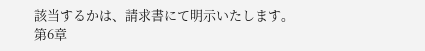該当するかは、請求書にて明示いたします。
第6章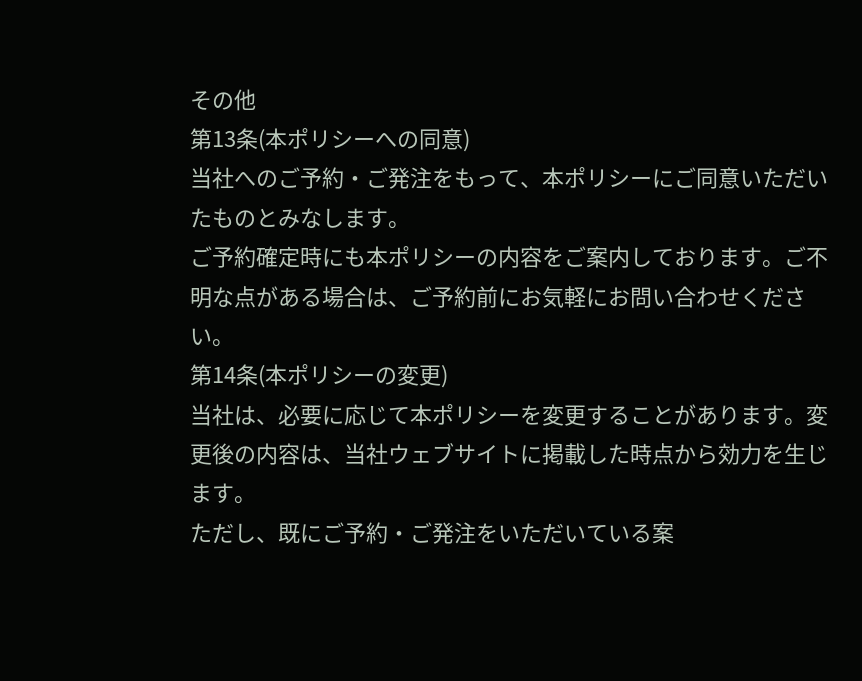その他
第13条(本ポリシーへの同意)
当社へのご予約・ご発注をもって、本ポリシーにご同意いただいたものとみなします。
ご予約確定時にも本ポリシーの内容をご案内しております。ご不明な点がある場合は、ご予約前にお気軽にお問い合わせください。
第14条(本ポリシーの変更)
当社は、必要に応じて本ポリシーを変更することがあります。変更後の内容は、当社ウェブサイトに掲載した時点から効力を生じます。
ただし、既にご予約・ご発注をいただいている案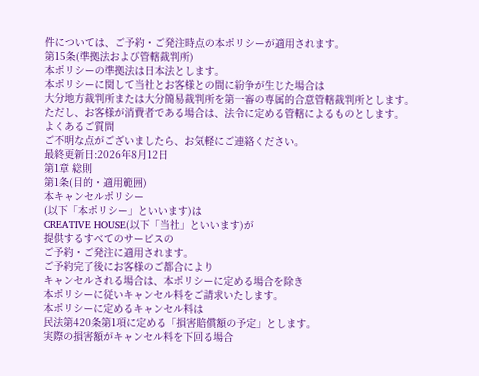件については、ご予約・ご発注時点の本ポリシーが適用されます。
第15条(準拠法および管轄裁判所)
本ポリシーの準拠法は日本法とします。
本ポリシーに関して当社とお客様との間に紛争が生じた場合は
大分地方裁判所または大分簡易裁判所を第一審の専属的合意管轄裁判所とします。
ただし、お客様が消費者である場合は、法令に定める管轄によるものとします。
よくあるご質問
ご不明な点がございましたら、お気軽にご連絡ください。
最終更新日:2026年8月12日
第1章 総則
第1条(目的・適用範囲)
本キャンセルポリシー
(以下「本ポリシー」といいます)は
CREATIVE HOUSE(以下「当社」といいます)が
提供するすべてのサービスの
ご予約・ご発注に適用されます。
ご予約完了後にお客様のご都合により
キャンセルされる場合は、本ポリシーに定める場合を除き
本ポリシーに従いキャンセル料をご請求いたします。
本ポリシーに定めるキャンセル料は
民法第420条第1項に定める「損害賠償額の予定」とします。
実際の損害額がキャンセル料を下回る場合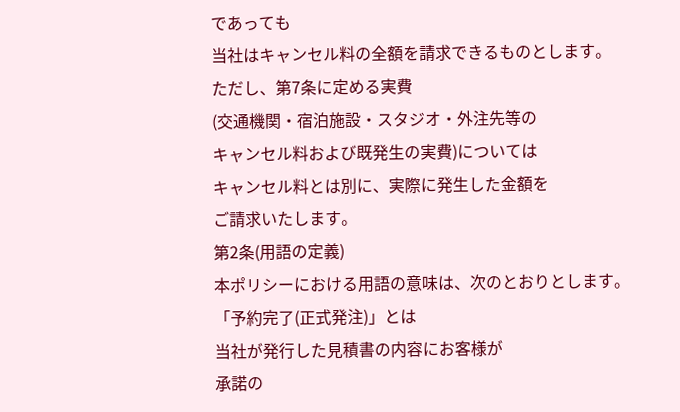であっても
当社はキャンセル料の全額を請求できるものとします。
ただし、第7条に定める実費
(交通機関・宿泊施設・スタジオ・外注先等の
キャンセル料および既発生の実費)については
キャンセル料とは別に、実際に発生した金額を
ご請求いたします。
第2条(用語の定義)
本ポリシーにおける用語の意味は、次のとおりとします。
「予約完了(正式発注)」とは
当社が発行した見積書の内容にお客様が
承諾の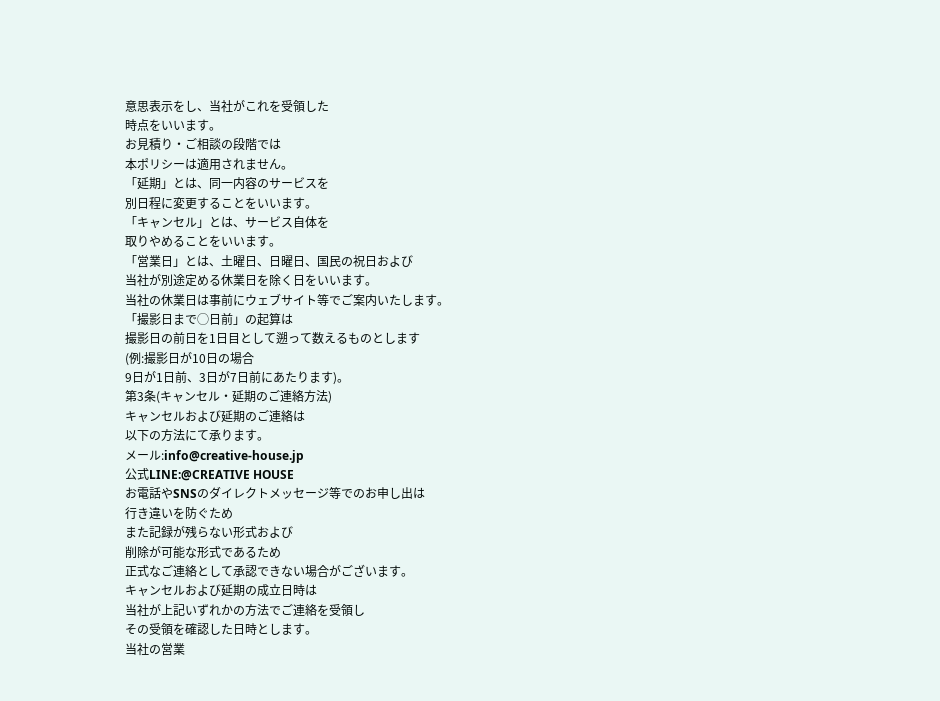意思表示をし、当社がこれを受領した
時点をいいます。
お見積り・ご相談の段階では
本ポリシーは適用されません。
「延期」とは、同一内容のサービスを
別日程に変更することをいいます。
「キャンセル」とは、サービス自体を
取りやめることをいいます。
「営業日」とは、土曜日、日曜日、国民の祝日および
当社が別途定める休業日を除く日をいいます。
当社の休業日は事前にウェブサイト等でご案内いたします。
「撮影日まで◯日前」の起算は
撮影日の前日を1日目として遡って数えるものとします
(例:撮影日が10日の場合
9日が1日前、3日が7日前にあたります)。
第3条(キャンセル・延期のご連絡方法)
キャンセルおよび延期のご連絡は
以下の方法にて承ります。
メール:info@creative-house.jp
公式LINE:@CREATIVE HOUSE
お電話やSNSのダイレクトメッセージ等でのお申し出は
行き違いを防ぐため
また記録が残らない形式および
削除が可能な形式であるため
正式なご連絡として承認できない場合がございます。
キャンセルおよび延期の成立日時は
当社が上記いずれかの方法でご連絡を受領し
その受領を確認した日時とします。
当社の営業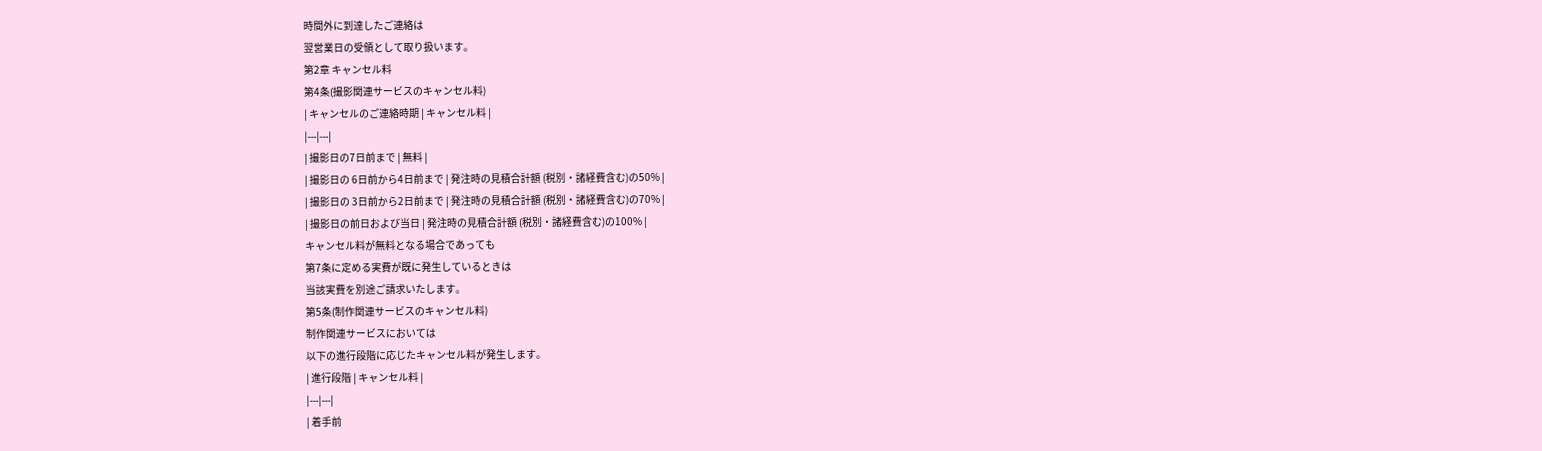時間外に到達したご連絡は
翌営業日の受領として取り扱います。
第2章 キャンセル料
第4条(撮影関連サービスのキャンセル料)
| キャンセルのご連絡時期 | キャンセル料 |
|---|---|
| 撮影日の7日前まで | 無料 |
| 撮影日の 6日前から4日前まで | 発注時の見積合計額 (税別・諸経費含む)の50% |
| 撮影日の 3日前から2日前まで | 発注時の見積合計額 (税別・諸経費含む)の70% |
| 撮影日の前日および当日 | 発注時の見積合計額 (税別・諸経費含む)の100% |
キャンセル料が無料となる場合であっても
第7条に定める実費が既に発生しているときは
当該実費を別途ご請求いたします。
第5条(制作関連サービスのキャンセル料)
制作関連サービスにおいては
以下の進行段階に応じたキャンセル料が発生します。
| 進行段階 | キャンセル料 |
|---|---|
| 着手前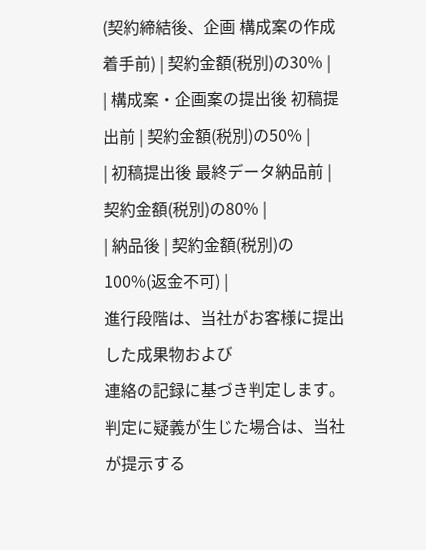(契約締結後、企画 構成案の作成着手前) | 契約金額(税別)の30% |
| 構成案・企画案の提出後 初稿提出前 | 契約金額(税別)の50% |
| 初稿提出後 最終データ納品前 | 契約金額(税別)の80% |
| 納品後 | 契約金額(税別)の100%(返金不可) |
進行段階は、当社がお客様に提出した成果物および
連絡の記録に基づき判定します。
判定に疑義が生じた場合は、当社が提示する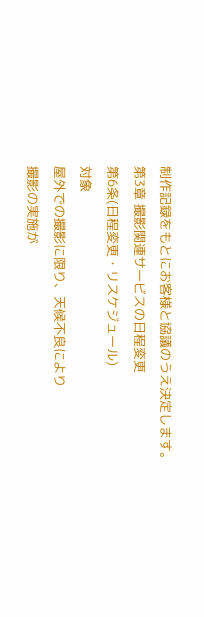制作記録をもとにお客様と協議のうえ決定します。
第3章 撮影関連サービスの日程変更
第6条(日程変更・リスケジュール)
対象
屋外での撮影に限り、天候不良により
撮影の実施が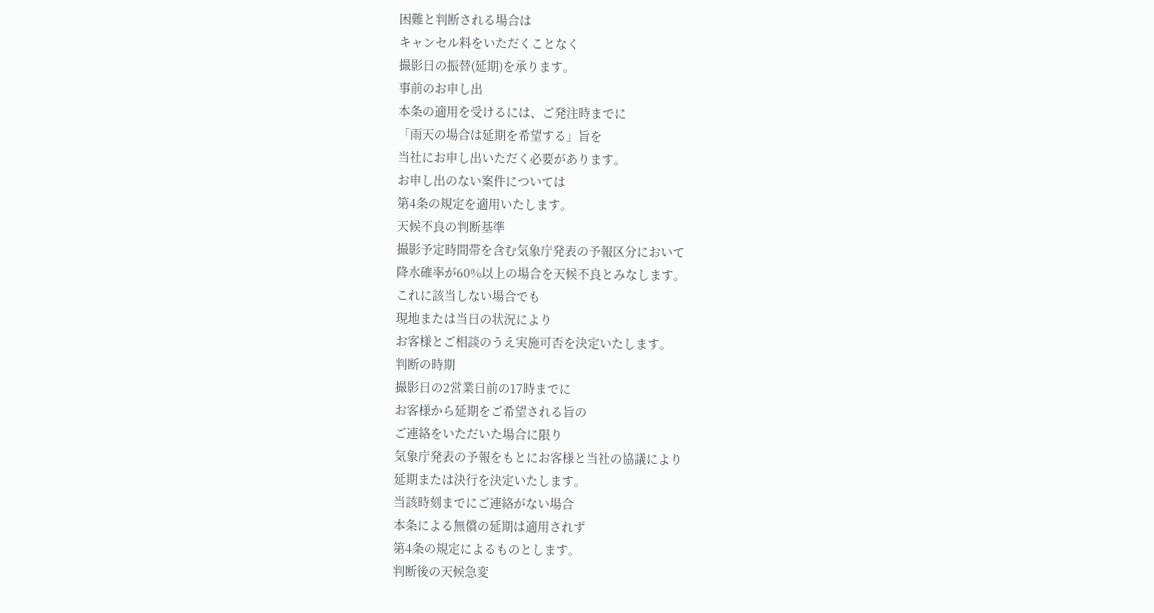困難と判断される場合は
キャンセル料をいただくことなく
撮影日の振替(延期)を承ります。
事前のお申し出
本条の適用を受けるには、ご発注時までに
「雨天の場合は延期を希望する」旨を
当社にお申し出いただく必要があります。
お申し出のない案件については
第4条の規定を適用いたします。
天候不良の判断基準
撮影予定時間帯を含む気象庁発表の予報区分において
降水確率が60%以上の場合を天候不良とみなします。
これに該当しない場合でも
現地または当日の状況により
お客様とご相談のうえ実施可否を決定いたします。
判断の時期
撮影日の2営業日前の17時までに
お客様から延期をご希望される旨の
ご連絡をいただいた場合に限り
気象庁発表の予報をもとにお客様と当社の協議により
延期または決行を決定いたします。
当該時刻までにご連絡がない場合
本条による無償の延期は適用されず
第4条の規定によるものとします。
判断後の天候急変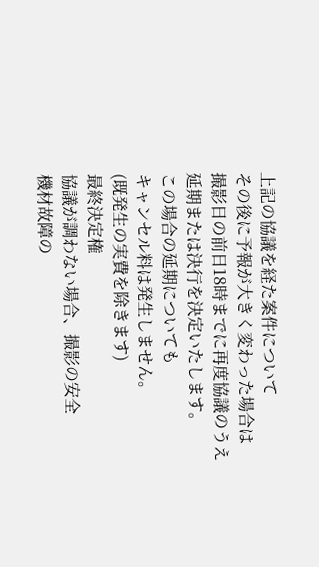上記の協議を経た案件について
その後に予報が大きく変わった場合は
撮影日の前日18時までに再度協議のうえ
延期または決行を決定いたします。
この場合の延期についても
キャンセル料は発生しません。
(既発生の実費を除きます)
最終決定権
協議が調わない場合、撮影の安全
機材故障の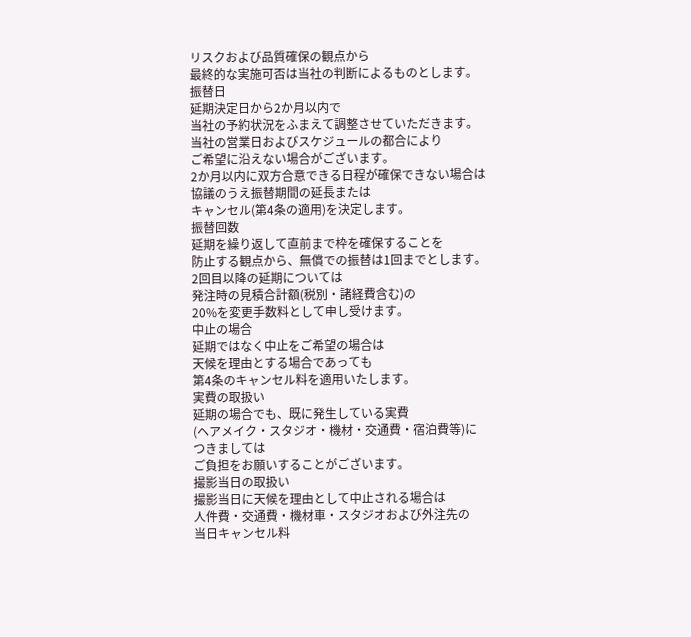リスクおよび品質確保の観点から
最終的な実施可否は当社の判断によるものとします。
振替日
延期決定日から2か月以内で
当社の予約状況をふまえて調整させていただきます。
当社の営業日およびスケジュールの都合により
ご希望に沿えない場合がございます。
2か月以内に双方合意できる日程が確保できない場合は
協議のうえ振替期間の延長または
キャンセル(第4条の適用)を決定します。
振替回数
延期を繰り返して直前まで枠を確保することを
防止する観点から、無償での振替は1回までとします。
2回目以降の延期については
発注時の見積合計額(税別・諸経費含む)の
20%を変更手数料として申し受けます。
中止の場合
延期ではなく中止をご希望の場合は
天候を理由とする場合であっても
第4条のキャンセル料を適用いたします。
実費の取扱い
延期の場合でも、既に発生している実費
(ヘアメイク・スタジオ・機材・交通費・宿泊費等)に
つきましては
ご負担をお願いすることがございます。
撮影当日の取扱い
撮影当日に天候を理由として中止される場合は
人件費・交通費・機材車・スタジオおよび外注先の
当日キャンセル料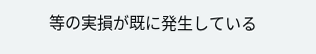等の実損が既に発生している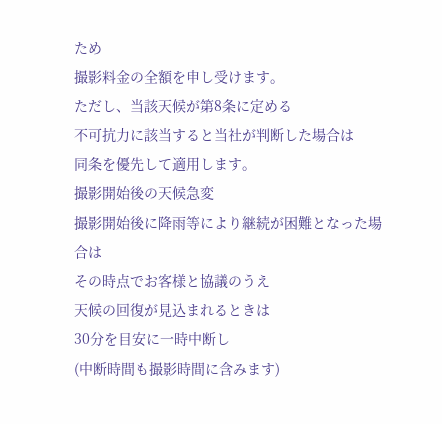ため
撮影料金の全額を申し受けます。
ただし、当該天候が第8条に定める
不可抗力に該当すると当社が判断した場合は
同条を優先して適用します。
撮影開始後の天候急変
撮影開始後に降雨等により継続が困難となった場合は
その時点でお客様と協議のうえ
天候の回復が見込まれるときは
30分を目安に一時中断し
(中断時間も撮影時間に含みます)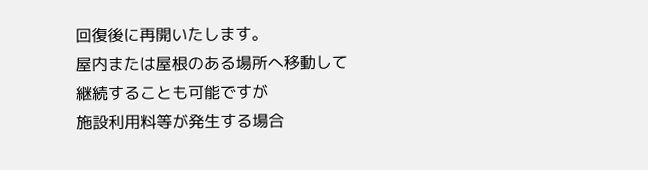回復後に再開いたします。
屋内または屋根のある場所へ移動して
継続することも可能ですが
施設利用料等が発生する場合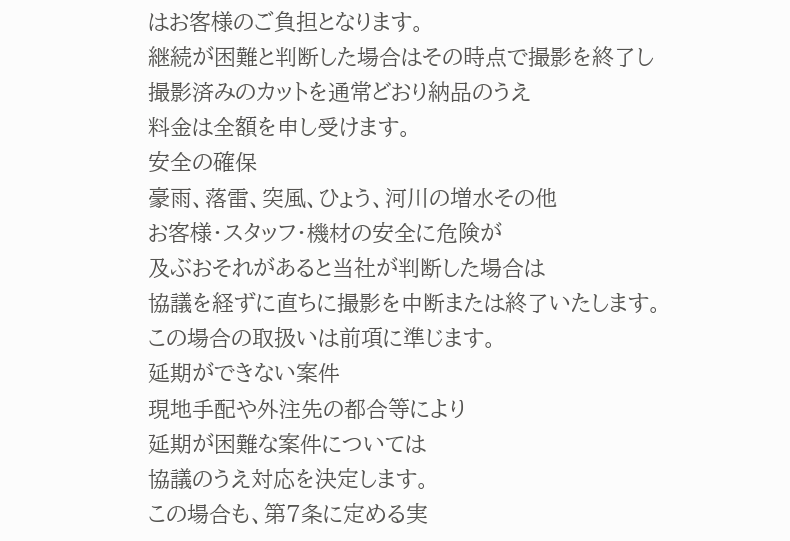はお客様のご負担となります。
継続が困難と判断した場合はその時点で撮影を終了し
撮影済みのカットを通常どおり納品のうえ
料金は全額を申し受けます。
安全の確保
豪雨、落雷、突風、ひょう、河川の増水その他
お客様・スタッフ・機材の安全に危険が
及ぶおそれがあると当社が判断した場合は
協議を経ずに直ちに撮影を中断または終了いたします。
この場合の取扱いは前項に準じます。
延期ができない案件
現地手配や外注先の都合等により
延期が困難な案件については
協議のうえ対応を決定します。
この場合も、第7条に定める実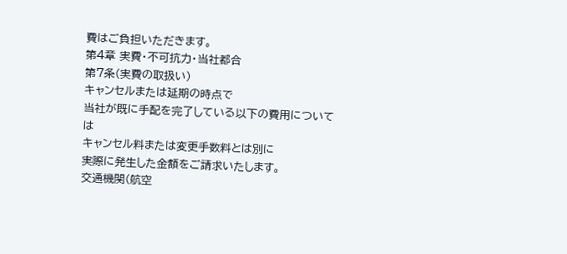費はご負担いただきます。
第4章 実費・不可抗力・当社都合
第7条(実費の取扱い)
キャンセルまたは延期の時点で
当社が既に手配を完了している以下の費用については
キャンセル料または変更手数料とは別に
実際に発生した金額をご請求いたします。
交通機関(航空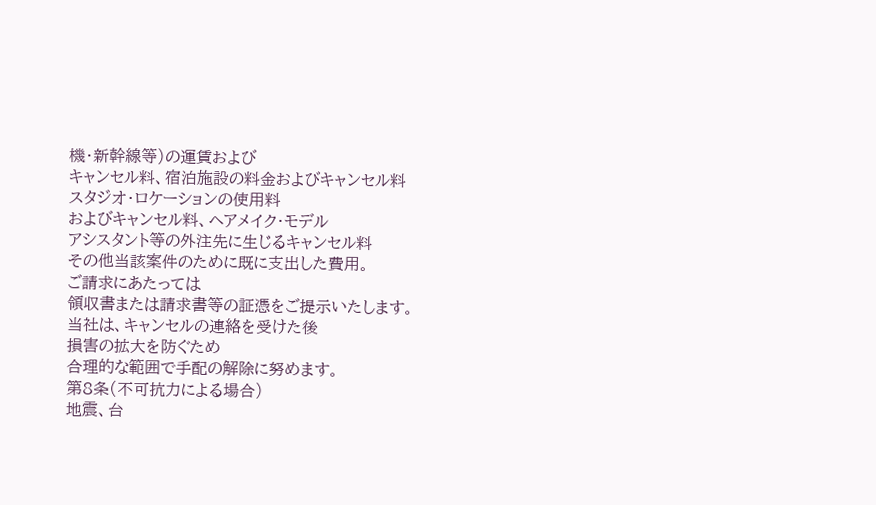機・新幹線等)の運賃および
キャンセル料、宿泊施設の料金およびキャンセル料
スタジオ・ロケーションの使用料
およびキャンセル料、ヘアメイク・モデル
アシスタント等の外注先に生じるキャンセル料
その他当該案件のために既に支出した費用。
ご請求にあたっては
領収書または請求書等の証憑をご提示いたします。
当社は、キャンセルの連絡を受けた後
損害の拡大を防ぐため
合理的な範囲で手配の解除に努めます。
第8条(不可抗力による場合)
地震、台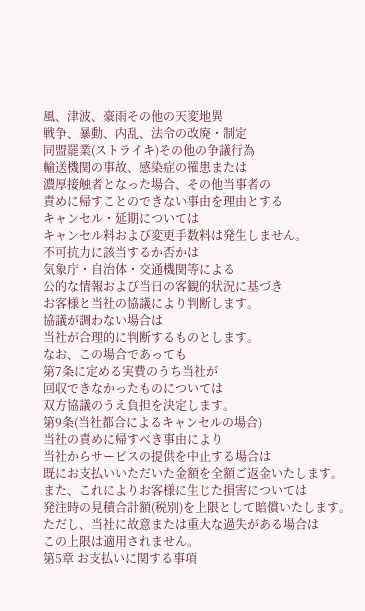風、津波、豪雨その他の天変地異
戦争、暴動、内乱、法令の改廃・制定
同盟罷業(ストライキ)その他の争議行為
輸送機関の事故、感染症の罹患または
濃厚接触者となった場合、その他当事者の
責めに帰すことのできない事由を理由とする
キャンセル・延期については
キャンセル料および変更手数料は発生しません。
不可抗力に該当するか否かは
気象庁・自治体・交通機関等による
公的な情報および当日の客観的状況に基づき
お客様と当社の協議により判断します。
協議が調わない場合は
当社が合理的に判断するものとします。
なお、この場合であっても
第7条に定める実費のうち当社が
回収できなかったものについては
双方協議のうえ負担を決定します。
第9条(当社都合によるキャンセルの場合)
当社の責めに帰すべき事由により
当社からサービスの提供を中止する場合は
既にお支払いいただいた金額を全額ご返金いたします。
また、これによりお客様に生じた損害については
発注時の見積合計額(税別)を上限として賠償いたします。
ただし、当社に故意または重大な過失がある場合は
この上限は適用されません。
第5章 お支払いに関する事項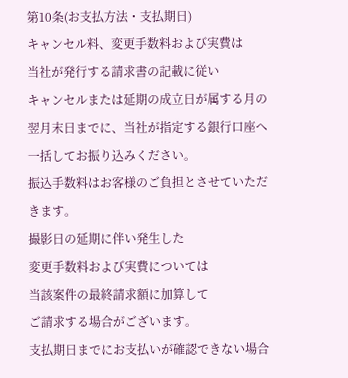第10条(お支払方法・支払期日)
キャンセル料、変更手数料および実費は
当社が発行する請求書の記載に従い
キャンセルまたは延期の成立日が属する月の
翌月末日までに、当社が指定する銀行口座へ
一括してお振り込みください。
振込手数料はお客様のご負担とさせていただきます。
撮影日の延期に伴い発生した
変更手数料および実費については
当該案件の最終請求額に加算して
ご請求する場合がございます。
支払期日までにお支払いが確認できない場合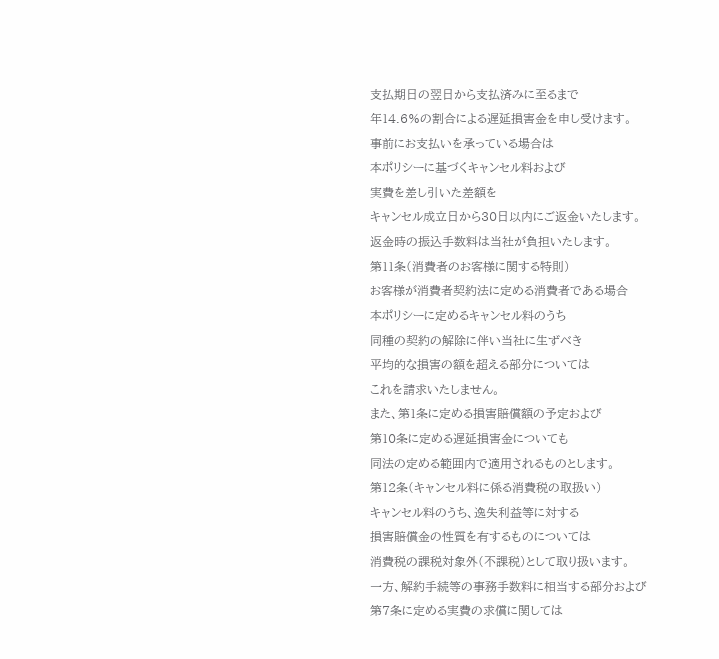支払期日の翌日から支払済みに至るまで
年14.6%の割合による遅延損害金を申し受けます。
事前にお支払いを承っている場合は
本ポリシーに基づくキャンセル料および
実費を差し引いた差額を
キャンセル成立日から30日以内にご返金いたします。
返金時の振込手数料は当社が負担いたします。
第11条(消費者のお客様に関する特則)
お客様が消費者契約法に定める消費者である場合
本ポリシーに定めるキャンセル料のうち
同種の契約の解除に伴い当社に生ずべき
平均的な損害の額を超える部分については
これを請求いたしません。
また、第1条に定める損害賠償額の予定および
第10条に定める遅延損害金についても
同法の定める範囲内で適用されるものとします。
第12条(キャンセル料に係る消費税の取扱い)
キャンセル料のうち、逸失利益等に対する
損害賠償金の性質を有するものについては
消費税の課税対象外(不課税)として取り扱います。
一方、解約手続等の事務手数料に相当する部分および
第7条に定める実費の求償に関しては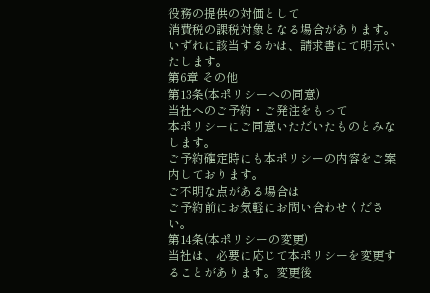役務の提供の対価として
消費税の課税対象となる場合があります。
いずれに該当するかは、請求書にて明示いたします。
第6章 その他
第13条(本ポリシーへの同意)
当社へのご予約・ご発注をもって
本ポリシーにご同意いただいたものとみなします。
ご予約確定時にも本ポリシーの内容をご案内しております。
ご不明な点がある場合は
ご予約前にお気軽にお問い合わせください。
第14条(本ポリシーの変更)
当社は、必要に応じて本ポリシーを変更することがあります。変更後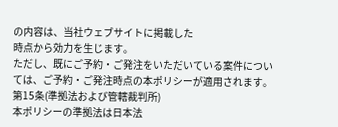の内容は、当社ウェブサイトに掲載した
時点から効力を生じます。
ただし、既にご予約・ご発注をいただいている案件については、ご予約・ご発注時点の本ポリシーが適用されます。
第15条(準拠法および管轄裁判所)
本ポリシーの準拠法は日本法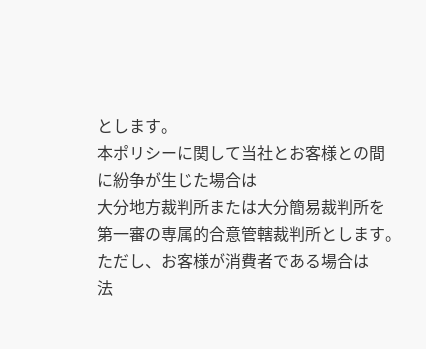とします。
本ポリシーに関して当社とお客様との間
に紛争が生じた場合は
大分地方裁判所または大分簡易裁判所を
第一審の専属的合意管轄裁判所とします。
ただし、お客様が消費者である場合は
法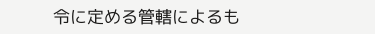令に定める管轄によるも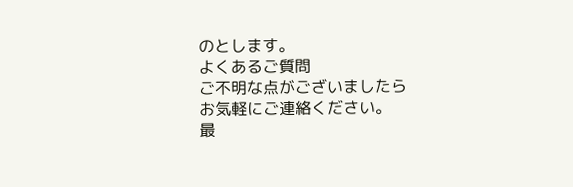のとします。
よくあるご質問
ご不明な点がございましたら
お気軽にご連絡ください。
最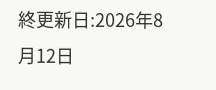終更新日:2026年8月12日